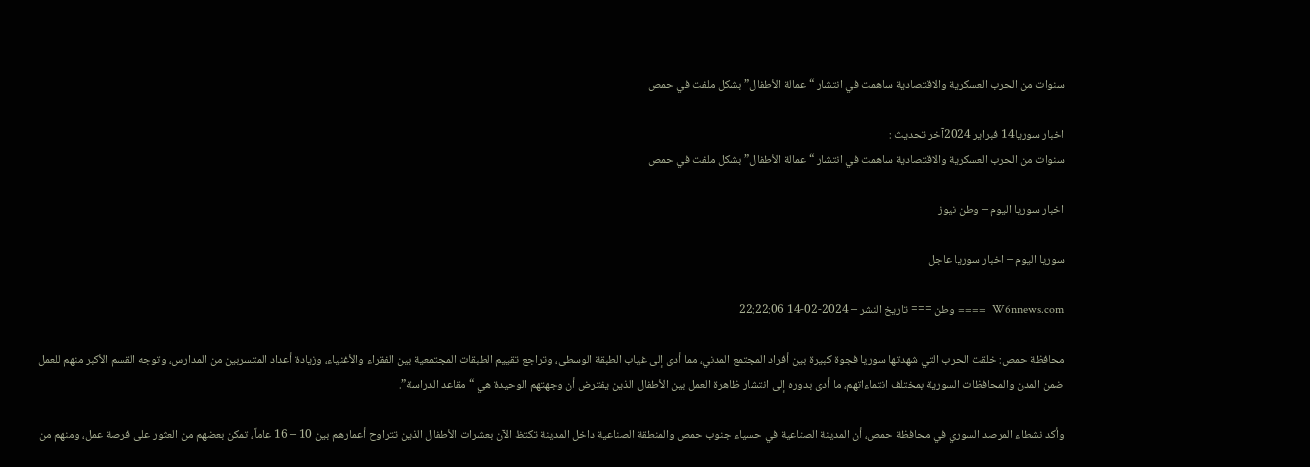سنوات من الحرب العسكرية والاقتصادية ساهمت في انتشار “عمالة الأطفال” بشكل ملفت في حمص

اخبار سوريا14 فبراير 2024آخر تحديث :
سنوات من الحرب العسكرية والاقتصادية ساهمت في انتشار “عمالة الأطفال” بشكل ملفت في حمص

اخبار سوريا اليوم – وطن نيوز

سوريا اليوم – اخبار سوريا عاجل

W6nnews.com  ==== وطن === تاريخ النشر – 2024-02-14 22:22:06

محافظة حمص: خلقت الحرب التي شهدتها سوريا فجوة كبيرة بين أفراد المجتمع المدني، مما أدى إلى غياب الطبقة الوسطى، وتراجع تقييم الطبقات المجتمعية بين الفقراء والأغنياء، وزيادة أعداد المتسربين من المدارس، وتوجه القسم الأكبر منهم للعمل ضمن المدن والمحافظات السورية بمختلف انتماءاتهم، ما أدى بدوره إلى انتشار ظاهرة العمل بين الأطفال الذين يفترض أن وجهتهم الوحيدة هي “مقاعد الدراسة”.

وأكد نشطاء المرصد السوري في محافظة حمص، أن المدينة الصناعية في حسياء جنوب حمص والمنطقة الصناعية داخل المدينة تكتظ الآن بعشرات الأطفال الذين تتراوح أعمارهم بين 10 – 16 عاماً، تمكن بعضهم من العثور على فرصة عمل، ومنهم من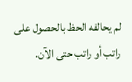لم يحالفه الحظ بالحصول على راتب أو راتب حتى الآن.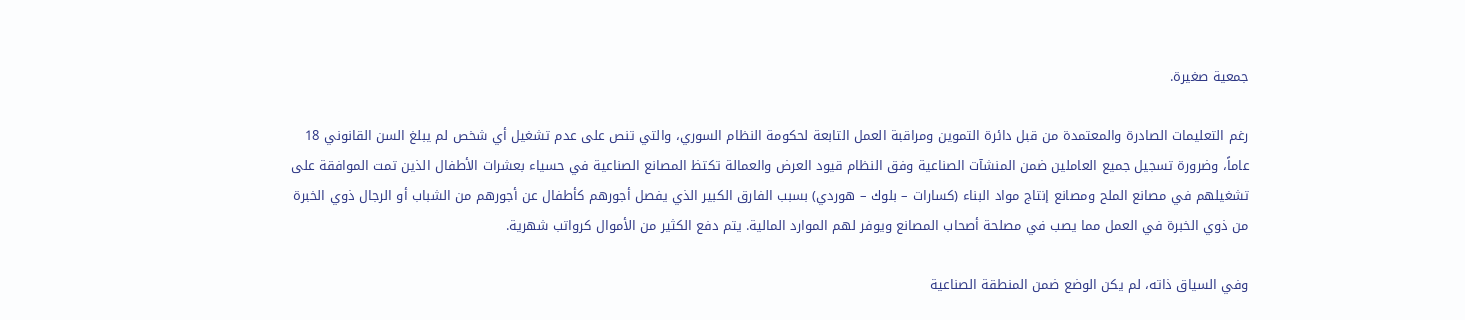جمعية صغيرة.

رغم التعليمات الصادرة والمعتمدة من قبل دائرة التموين ومراقبة العمل التابعة لحكومة النظام السوري، والتي تنص على عدم تشغيل أي شخص لم يبلغ السن القانوني 18 عاماً، وضرورة تسجيل جميع العاملين ضمن المنشآت الصناعية وفق النظام قيود العرض والعمالة تكتظ المصانع الصناعية في حسياء بعشرات الأطفال الذين تمت الموافقة على تشغيلهم في مصانع الملح ومصانع إنتاج مواد البناء (كسارات – بلوك – هوردي) بسبب الفارق الكبير الذي يفصل أجورهم كأطفال عن أجورهم من الشباب أو الرجال ذوي الخبرة من ذوي الخبرة في العمل مما يصب في مصلحة أصحاب المصانع ويوفر لهم الموارد المالية. يتم دفع الكثير من الأموال كرواتب شهرية.

وفي السياق ذاته، لم يكن الوضع ضمن المنطقة الصناعية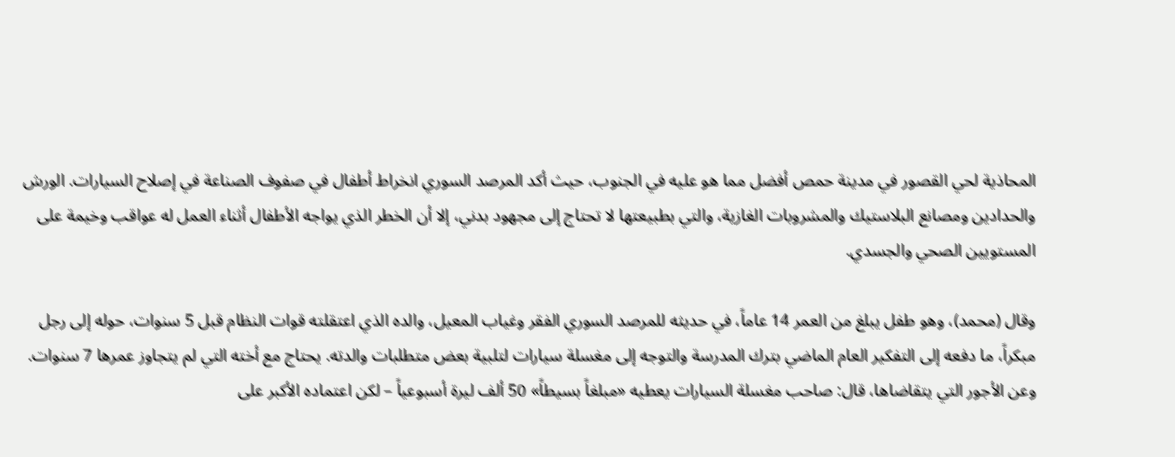المحاذية لحي القصور في مدينة حمص أفضل مما هو عليه في الجنوب، حيث أكد المرصد السوري انخراط أطفال في صفوف الصناعة في إصلاح السيارات. الورش والحدادين ومصانع البلاستيك والمشروبات الغازية، والتي بطبيعتها لا تحتاج إلى مجهود بدني، إلا أن الخطر الذي يواجه الأطفال أثناء العمل له عواقب وخيمة على المستويين الصحي والجسدي.

وقال (محمد)، وهو طفل يبلغ من العمر 14 عاماً، في حديثه للمرصد السوري الفقر وغياب المعيل، والده الذي اعتقلته قوات النظام قبل 5 سنوات، حوله إلى رجل مبكراً، ما دفعه إلى التفكير العام الماضي بترك المدرسة والتوجه إلى مغسلة سيارات لتلبية بعض متطلبات والدته. يحتاج مع أخته التي لم يتجاوز عمرها 7 سنوات.
وعن الأجور التي يتقاضاها، قال: صاحب مغسلة السيارات يعطيه «مبلغاً بسيطاً» 50 ألف ليرة أسبوعياً – لكن اعتماده الأكبر على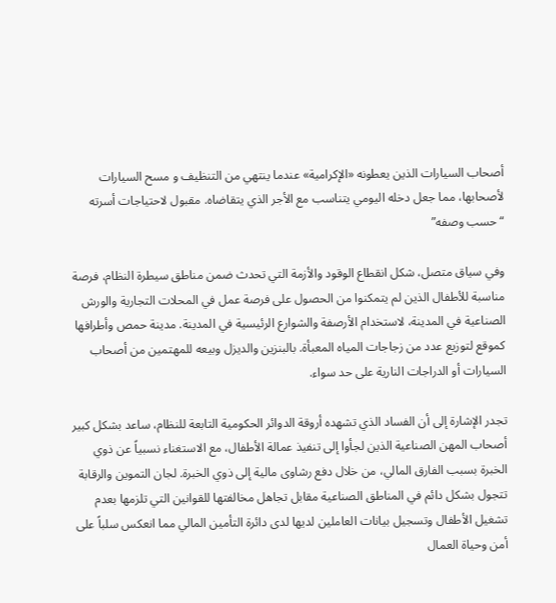أصحاب السيارات الذين يعطونه «الإكرامية» عندما ينتهي من التنظيف و مسح السيارات لأصحابها، مما جعل دخله اليومي يتناسب مع الأجر الذي يتقاضاه. مقبول لاحتياجات أسرته “حسب وصفه”

وفي سياق متصل، شكل انقطاع الوقود والأزمة التي تحدث ضمن مناطق سيطرة النظام، فرصة مناسبة للأطفال الذين لم يتمكنوا من الحصول على فرصة عمل في المحلات التجارية والورش الصناعية في المدينة، لاستخدام الأرصفة والشوارع الرئيسية في المدينة. مدينة حمص وأطرافها كموقع لتوزيع عدد من زجاجات المياه المعبأة. بالبنزين والديزل وبيعه للمهتمين من أصحاب السيارات أو الدراجات النارية على حد سواء.

تجدر الإشارة إلى أن الفساد الذي تشهده أروقة الدوائر الحكومية التابعة للنظام، ساعد بشكل كبير أصحاب المهن الصناعية الذين لجأوا إلى تنفيذ عمالة الأطفال، مع الاستغناء نسبياً عن ذوي الخبرة بسبب الفارق المالي، من خلال دفع رشاوى مالية إلى ذوي الخبرة. لجان التموين والرقابة تتجول بشكل دائم في المناطق الصناعية مقابل تجاهل مخالفتها للقوانين التي تلزمها بعدم تشغيل الأطفال وتسجيل بيانات العاملين لديها لدى دائرة التأمين المالي مما انعكس سلباً على أمن وحياة العمال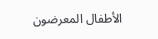الأطفال المعرضون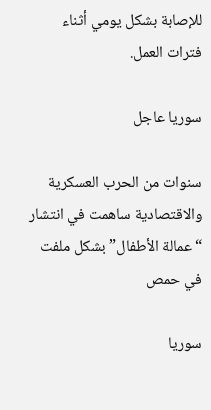للإصابة بشكل يومي أثناء فترات العمل.

سوريا عاجل

سنوات من الحرب العسكرية والاقتصادية ساهمت في انتشار “عمالة الأطفال” بشكل ملفت في حمص

سوريا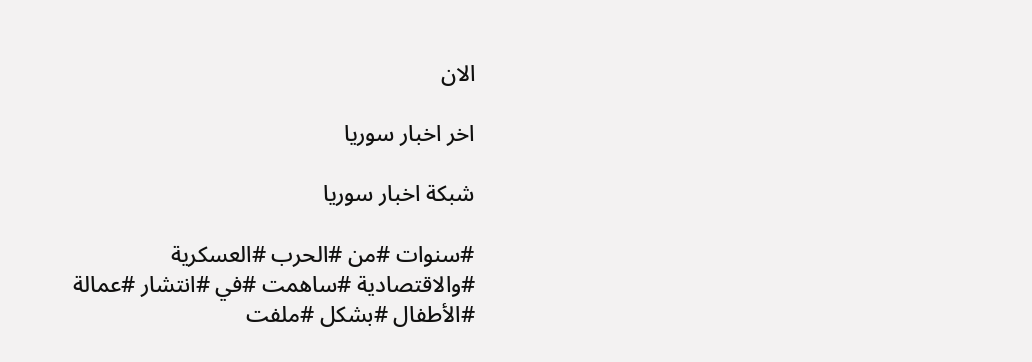الان

اخر اخبار سوريا

شبكة اخبار سوريا

#سنوات #من #الحرب #العسكرية #والاقتصادية #ساهمت #في #انتشار #عمالة #الأطفال #بشكل #ملفت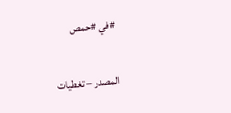#في #حمص

المصدر – تغطيات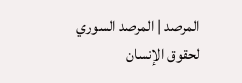المرصد | المرصد السوري لحقوق الإنسان